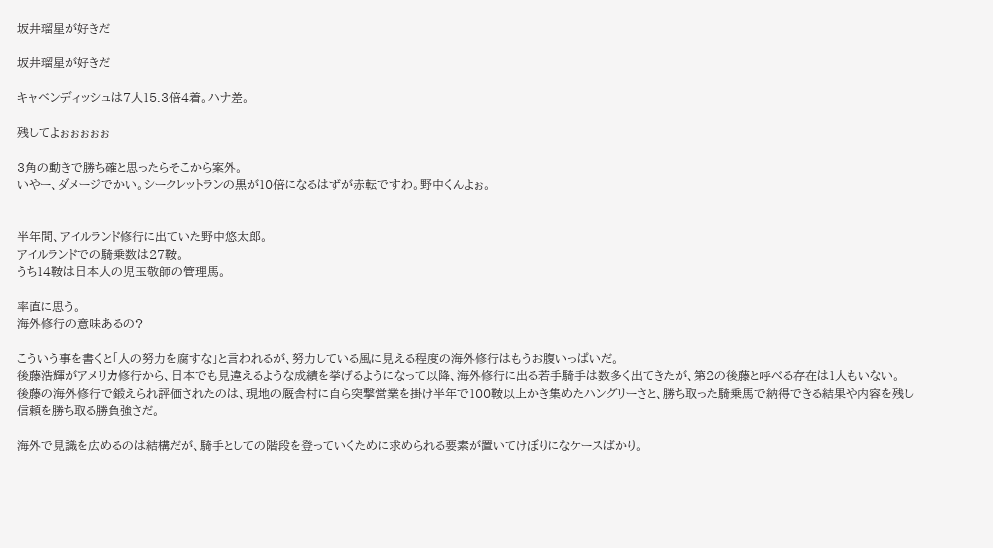坂井瑠星が好きだ

坂井瑠星が好きだ

キャベンディッシュは7人15.3倍4着。ハナ差。

残してよぉぉぉぉぉ

3角の動きで勝ち確と思ったらそこから案外。
いやー、ダメージでかい。シークレットランの黒が10倍になるはずが赤転ですわ。野中くんよぉ。


半年間、アイルランド修行に出ていた野中悠太郎。
アイルランドでの騎乗数は27鞍。
うち14鞍は日本人の児玉敬師の管理馬。

率直に思う。
海外修行の意味あるの?

こういう事を書くと「人の努力を腐すな」と言われるが、努力している風に見える程度の海外修行はもうお腹いっぱいだ。
後藤浩輝がアメリカ修行から、日本でも見違えるような成績を挙げるようになって以降、海外修行に出る若手騎手は数多く出てきたが、第2の後藤と呼べる存在は1人もいない。
後藤の海外修行で鍛えられ評価されたのは、現地の厩舎村に自ら突撃営業を掛け半年で100鞍以上かき集めたハングリーさと、勝ち取った騎乗馬で納得できる結果や内容を残し信頼を勝ち取る勝負強さだ。

海外で見識を広めるのは結構だが、騎手としての階段を登っていくために求められる要素が置いてけぼりになケースばかり。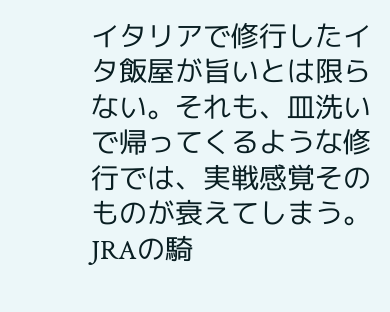イタリアで修行したイタ飯屋が旨いとは限らない。それも、皿洗いで帰ってくるような修行では、実戦感覚そのものが衰えてしまう。
JRAの騎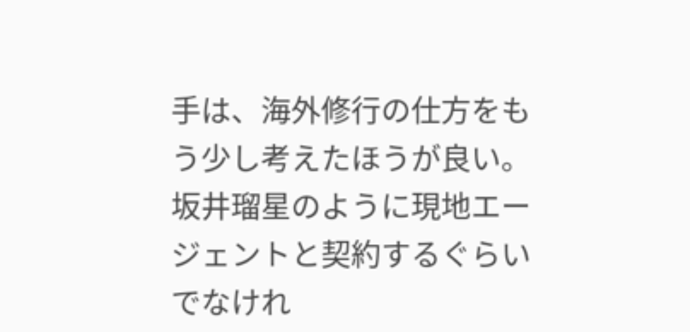手は、海外修行の仕方をもう少し考えたほうが良い。
坂井瑠星のように現地エージェントと契約するぐらいでなけれ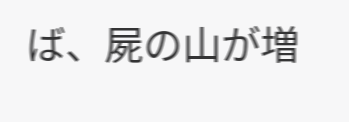ば、屍の山が増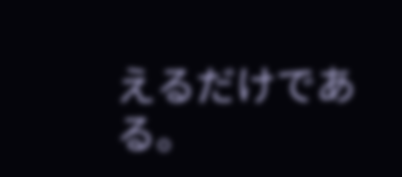えるだけである。